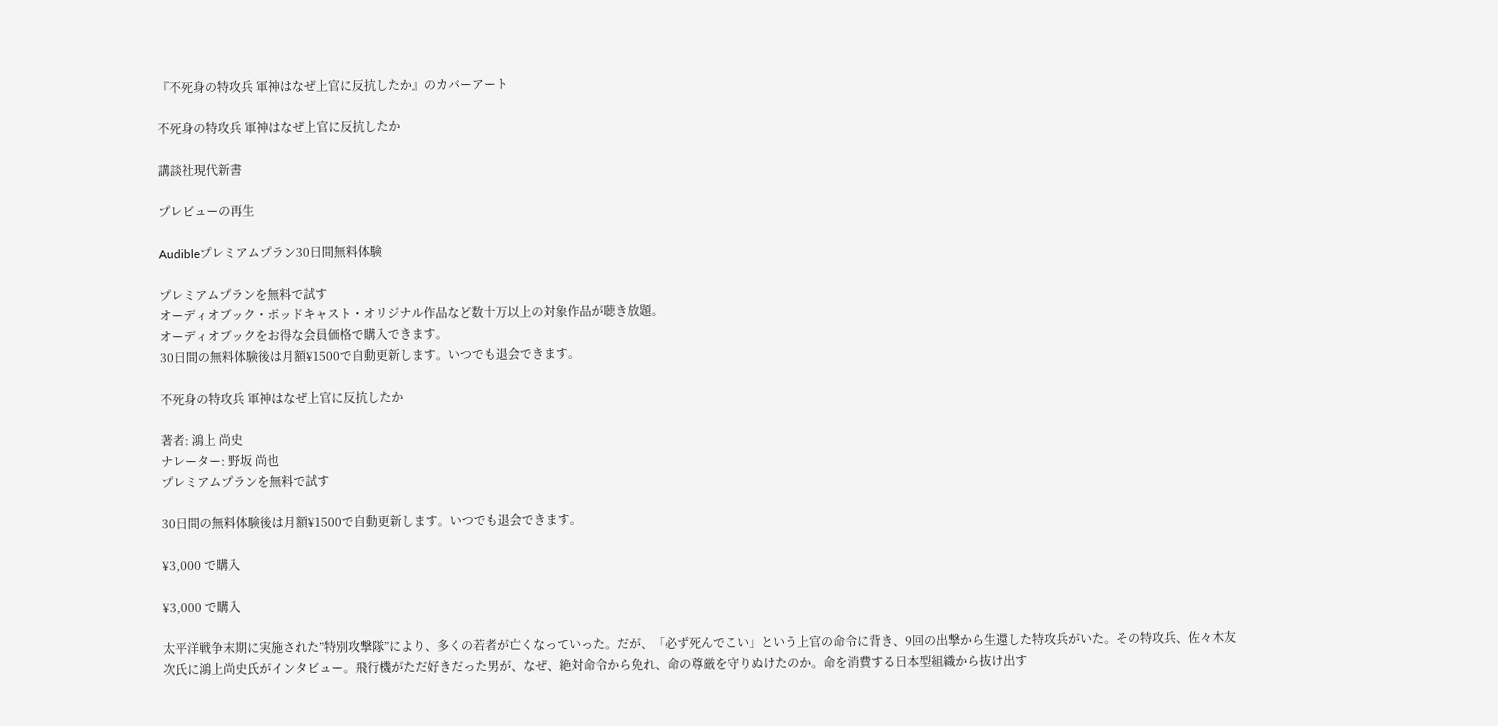『不死身の特攻兵 軍神はなぜ上官に反抗したか』のカバーアート

不死身の特攻兵 軍神はなぜ上官に反抗したか

講談社現代新書

プレビューの再生

Audibleプレミアムプラン30日間無料体験

プレミアムプランを無料で試す
オーディオブック・ポッドキャスト・オリジナル作品など数十万以上の対象作品が聴き放題。
オーディオブックをお得な会員価格で購入できます。
30日間の無料体験後は月額¥1500で自動更新します。いつでも退会できます。

不死身の特攻兵 軍神はなぜ上官に反抗したか

著者: 鴻上 尚史
ナレーター: 野坂 尚也
プレミアムプランを無料で試す

30日間の無料体験後は月額¥1500で自動更新します。いつでも退会できます。

¥3,000 で購入

¥3,000 で購入

太平洋戦争末期に実施された”特別攻撃隊”により、多くの若者が亡くなっていった。だが、「必ず死んでこい」という上官の命令に背き、9回の出撃から生還した特攻兵がいた。その特攻兵、佐々木友次氏に鴻上尚史氏がインタビュー。飛行機がただ好きだった男が、なぜ、絶対命令から免れ、命の尊厳を守りぬけたのか。命を消費する日本型組織から抜け出す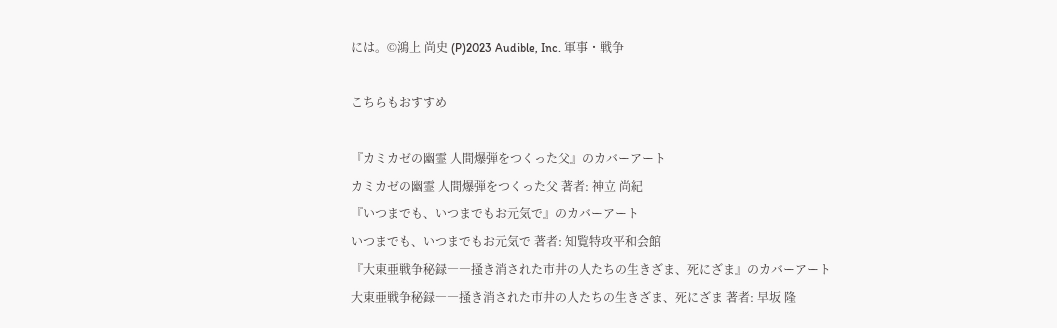には。©鴻上 尚史 (P)2023 Audible, Inc. 軍事・戦争

こちらもおすすめ

『カミカゼの幽霊 人間爆弾をつくった父』のカバーアート
カミカゼの幽霊 人間爆弾をつくった父 著者: 神立 尚紀
『いつまでも、いつまでもお元気で』のカバーアート
いつまでも、いつまでもお元気で 著者: 知覧特攻平和会館
『大東亜戦争秘録――掻き消された市井の人たちの生きざま、死にざま』のカバーアート
大東亜戦争秘録――掻き消された市井の人たちの生きざま、死にざま 著者: 早坂 隆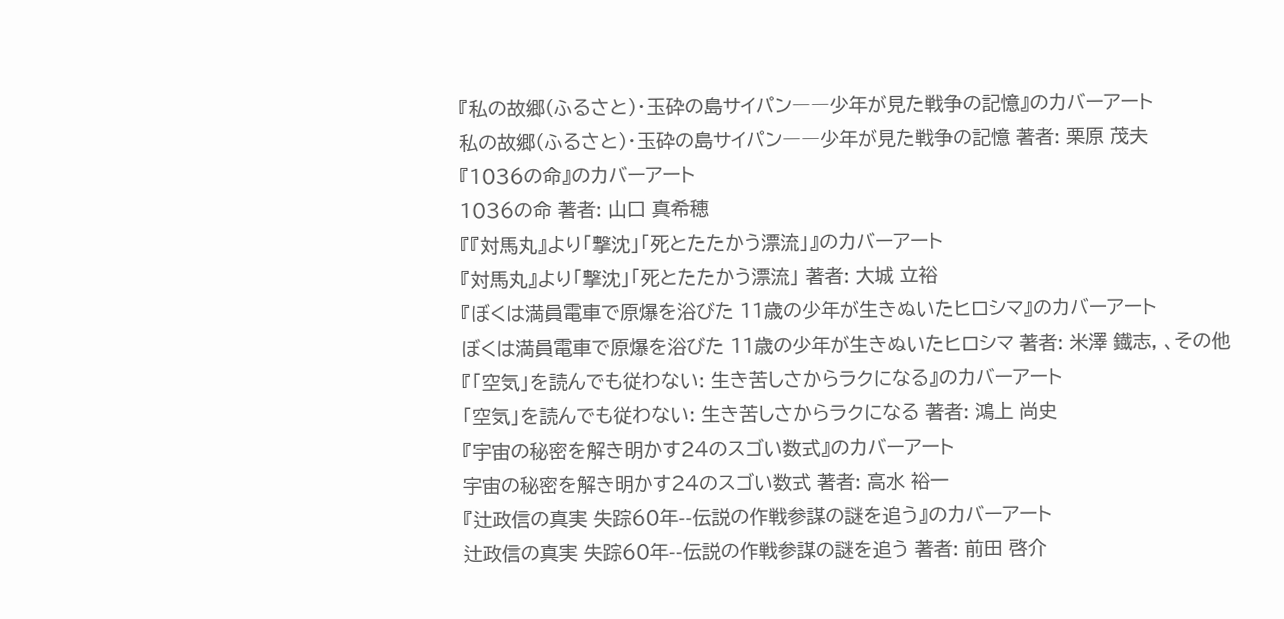『私の故郷(ふるさと)・玉砕の島サイパン――少年が見た戦争の記憶』のカバーアート
私の故郷(ふるさと)・玉砕の島サイパン――少年が見た戦争の記憶 著者: 栗原 茂夫
『1036の命』のカバーアート
1036の命 著者: 山口 真希穂
『『対馬丸』より「撃沈」「死とたたかう漂流」』のカバーアート
『対馬丸』より「撃沈」「死とたたかう漂流」 著者: 大城 立裕
『ぼくは満員電車で原爆を浴びた 11歳の少年が生きぬいたヒロシマ』のカバーアート
ぼくは満員電車で原爆を浴びた 11歳の少年が生きぬいたヒロシマ 著者: 米澤 鐡志, 、その他
『「空気」を読んでも従わない: 生き苦しさからラクになる』のカバーアート
「空気」を読んでも従わない: 生き苦しさからラクになる 著者: 鴻上 尚史
『宇宙の秘密を解き明かす24のスゴい数式』のカバーアート
宇宙の秘密を解き明かす24のスゴい数式 著者: 高水 裕一
『辻政信の真実 失踪60年--伝説の作戦参謀の謎を追う』のカバーアート
辻政信の真実 失踪60年--伝説の作戦参謀の謎を追う 著者: 前田 啓介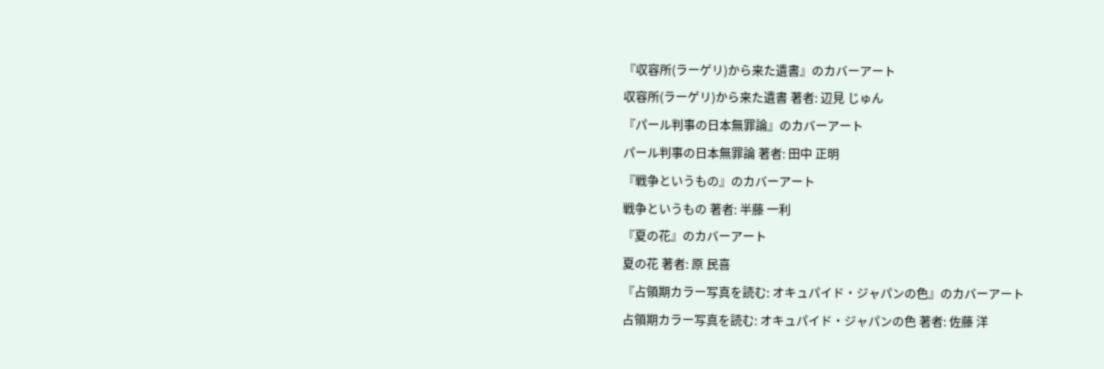『収容所(ラーゲリ)から来た遺書』のカバーアート
収容所(ラーゲリ)から来た遺書 著者: 辺見 じゅん
『パール判事の日本無罪論』のカバーアート
パール判事の日本無罪論 著者: 田中 正明
『戦争というもの』のカバーアート
戦争というもの 著者: 半藤 一利
『夏の花』のカバーアート
夏の花 著者: 原 民喜
『占領期カラー写真を読む: オキュパイド・ジャパンの色』のカバーアート
占領期カラー写真を読む: オキュパイド・ジャパンの色 著者: 佐藤 洋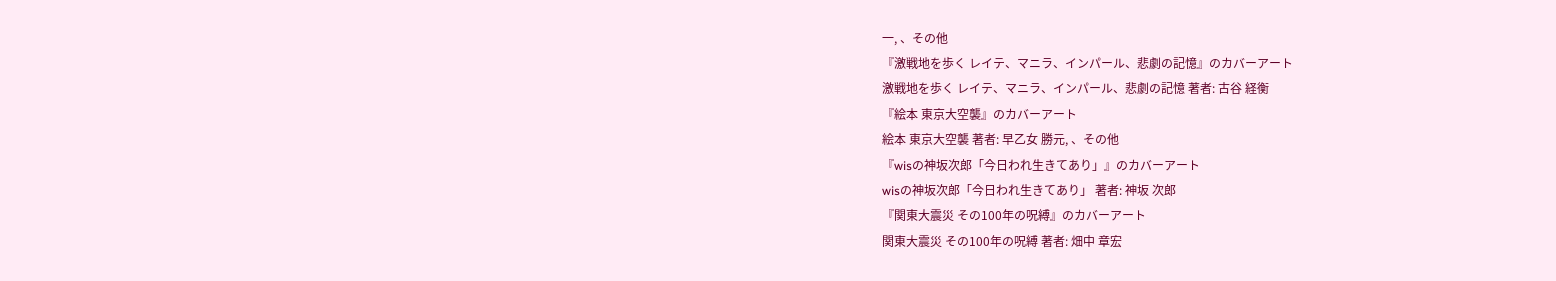一, 、その他
『激戦地を歩く レイテ、マニラ、インパール、悲劇の記憶』のカバーアート
激戦地を歩く レイテ、マニラ、インパール、悲劇の記憶 著者: 古谷 経衡
『絵本 東京大空襲』のカバーアート
絵本 東京大空襲 著者: 早乙女 勝元, 、その他
『wisの神坂次郎「今日われ生きてあり」』のカバーアート
wisの神坂次郎「今日われ生きてあり」 著者: 神坂 次郎
『関東大震災 その100年の呪縛』のカバーアート
関東大震災 その100年の呪縛 著者: 畑中 章宏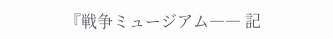『戦争ミュージアム―― 記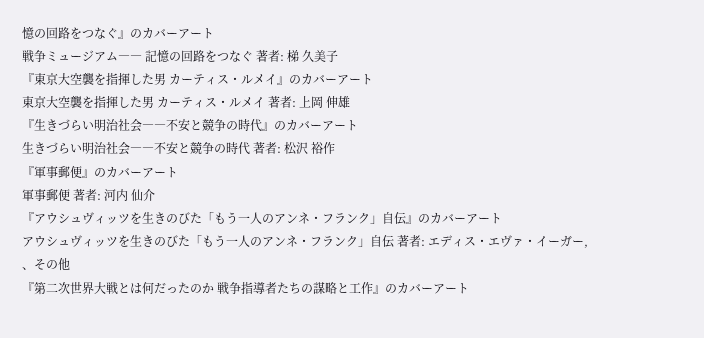憶の回路をつなぐ』のカバーアート
戦争ミュージアム―― 記憶の回路をつなぐ 著者: 梯 久美子
『東京大空襲を指揮した男 カーティス・ルメイ』のカバーアート
東京大空襲を指揮した男 カーティス・ルメイ 著者: 上岡 伸雄
『生きづらい明治社会――不安と競争の時代』のカバーアート
生きづらい明治社会――不安と競争の時代 著者: 松沢 裕作
『軍事郵便』のカバーアート
軍事郵便 著者: 河内 仙介
『アウシュヴィッツを生きのびた「もう一人のアンネ・フランク」自伝』のカバーアート
アウシュヴィッツを生きのびた「もう一人のアンネ・フランク」自伝 著者: エディス・エヴァ・イーガー, 、その他
『第二次世界大戦とは何だったのか 戦争指導者たちの謀略と工作』のカバーアート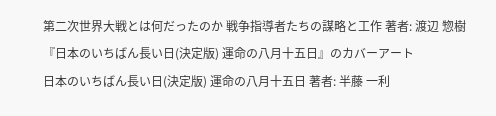第二次世界大戦とは何だったのか 戦争指導者たちの謀略と工作 著者: 渡辺 惣樹
『日本のいちばん長い日(決定版) 運命の八月十五日』のカバーアート
日本のいちばん長い日(決定版) 運命の八月十五日 著者: 半藤 一利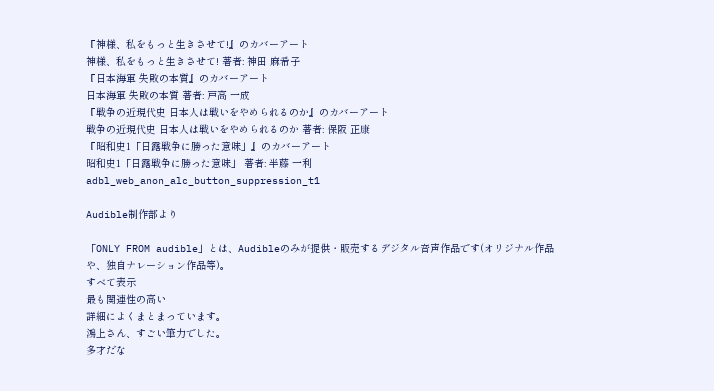『神様、私をもっと生きさせて!』のカバーアート
神様、私をもっと生きさせて! 著者: 神田 麻希子
『日本海軍 失敗の本質』のカバーアート
日本海軍 失敗の本質 著者: 戸高 一成
『戦争の近現代史 日本人は戦いをやめられるのか』のカバーアート
戦争の近現代史 日本人は戦いをやめられるのか 著者: 保阪 正康
『昭和史1「日露戦争に勝った意味」』のカバーアート
昭和史1「日露戦争に勝った意味」 著者: 半藤 一利
adbl_web_anon_alc_button_suppression_t1

Audible制作部より

「ONLY FROM audible」とは、Audibleのみが提供・販売するデジタル音声作品です(オリジナル作品や、独自ナレーション作品等)。
すべて表示
最も関連性の高い
詳細によくまとまっています。
鴻上さん、すごい筆力でした。
多才だな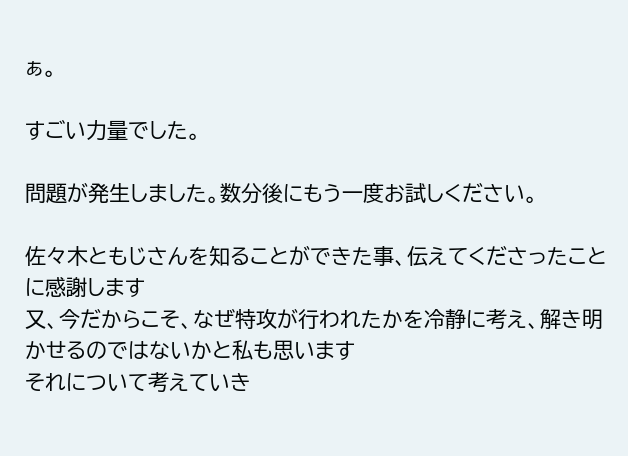ぁ。

すごい力量でした。

問題が発生しました。数分後にもう一度お試しください。

佐々木ともじさんを知ることができた事、伝えてくださったことに感謝します
又、今だからこそ、なぜ特攻が行われたかを冷静に考え、解き明かせるのではないかと私も思います
それについて考えていき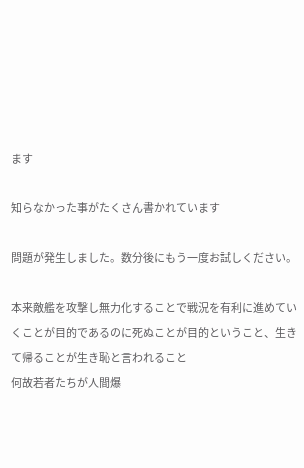ます

知らなかった事がたくさん書かれています

問題が発生しました。数分後にもう一度お試しください。

本来敵艦を攻撃し無力化することで戦況を有利に進めていくことが目的であるのに死ぬことが目的ということ、生きて帰ることが生き恥と言われること
何故若者たちが人間爆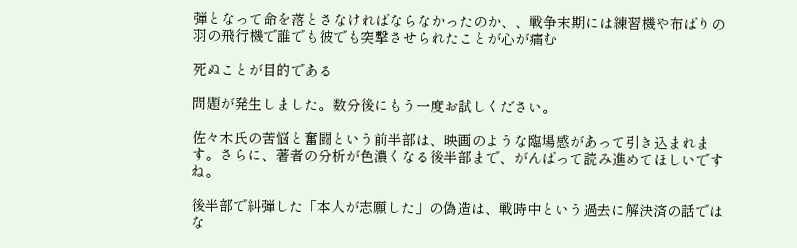弾となって命を落とさなければならなかったのか、、戦争末期には練習機や布ばりの羽の飛行機で誰でも彼でも突撃させられたことが心が痛む

死ぬことが目的である

問題が発生しました。数分後にもう一度お試しください。

佐々木氏の苦悩と奮闘という前半部は、映画のような臨場感があって引き込まれます。さらに、著者の分析が色濃くなる後半部まで、がんばって読み進めてほしいですね。

後半部で糾弾した「本人が志願した」の偽造は、戦時中という過去に解決済の話ではな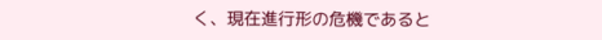く、現在進行形の危機であると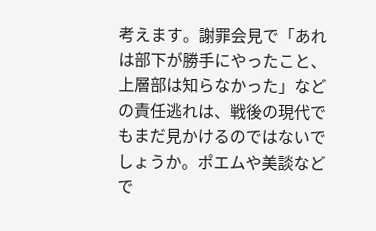考えます。謝罪会見で「あれは部下が勝手にやったこと、上層部は知らなかった」などの責任逃れは、戦後の現代でもまだ見かけるのではないでしょうか。ポエムや美談などで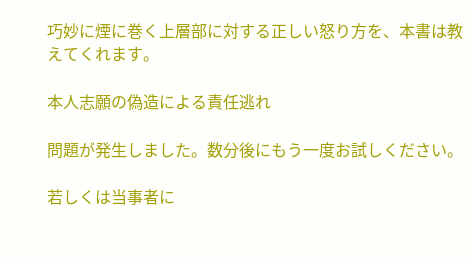巧妙に煙に巻く上層部に対する正しい怒り方を、本書は教えてくれます。

本人志願の偽造による責任逃れ

問題が発生しました。数分後にもう一度お試しください。

若しくは当事者に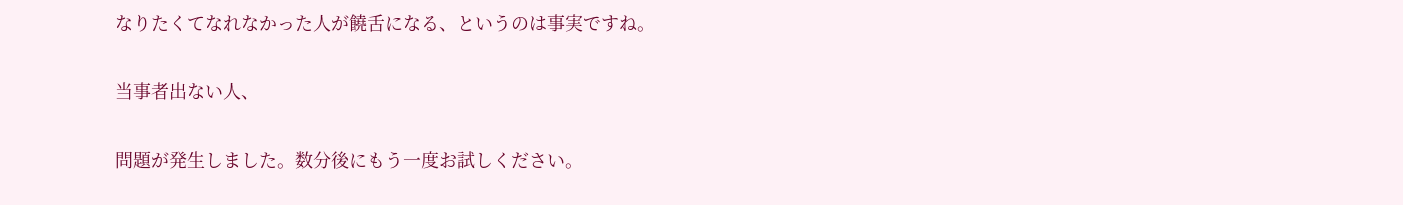なりたくてなれなかった人が饒舌になる、というのは事実ですね。

当事者出ない人、

問題が発生しました。数分後にもう一度お試しください。